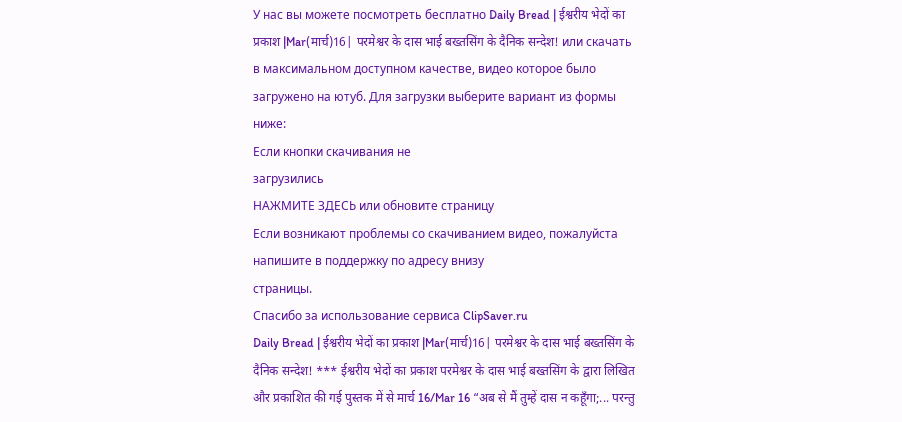У нас вы можете посмотреть бесплатно Daily Bread | ईश्वरीय भेदों का प्रकाश |Mar(मार्च)16| परमेश्वर के दास भाई बख्तसिंग के दैनिक सन्देश! или скачать в максимальном доступном качестве, видео которое было загружено на ютуб. Для загрузки выберите вариант из формы ниже:
Если кнопки скачивания не
загрузились
НАЖМИТЕ ЗДЕСЬ или обновите страницу
Если возникают проблемы со скачиванием видео, пожалуйста напишите в поддержку по адресу внизу
страницы.
Спасибо за использование сервиса ClipSaver.ru
Daily Bread | ईश्वरीय भेदों का प्रकाश |Mar(मार्च)16| परमेश्वर के दास भाई बख्तसिंग के दैनिक सन्देश! *** ईश्वरीय भेदों का प्रकाश परमेश्वर के दास भाई बख्तसिंग के द्वारा लिखित और प्रकाशित की गई पुस्तक में से मार्च 16/Mar 16 “अब से मैं तुम्हें दास न कहूँगा;... परन्तु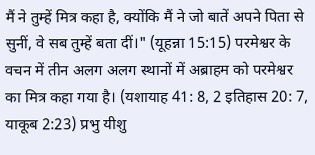मैं ने तुम्हें मित्र कहा है, क्योंकि मैं ने जो बातें अपने पिता से सुनीं, वे सब तुम्हें बता दीं।" (यूहन्ना 15:15) परमेश्वर के वचन में तीन अलग अलग स्थानों में अब्राहम को परमेश्वर का मित्र कहा गया है। (यशायाह 41: 8, 2 इतिहास 20: 7, याकूब 2:23) प्रभु यीशु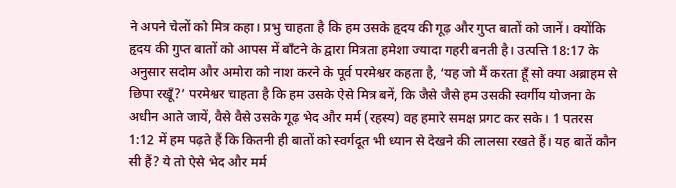ने अपने चेलों को मित्र कहा। प्रभु चाहता है कि हम उसके हृदय की गूढ़ और गुप्त बातों को जानें। क्योंकि हृदय की गुप्त बातों को आपस में बाँटने के द्वारा मित्रता हमेशा ज्यादा गहरी बनती है। उत्पत्ति 18:17 के अनुसार सदोम और अमोरा को नाश करने के पूर्व परमेश्वर कहता है, ‘यह जो मैं करता हूँ सो क्या अब्राहम से छिपा रखूँ?’ परमेश्वर चाहता है कि हम उसके ऐसे मित्र बनें, कि जैसे जैसे हम उसकी स्वर्गीय योजना के अधीन आते जायें, वैसे वैसे उसके गूढ़ भेद और मर्म (रहस्य) वह हमारे समक्ष प्रगट कर सके। 1 पतरस 1:12 में हम पढ़ते हैं कि कितनी ही बातों को स्वर्गदूत भी ध्यान से देखने की लालसा रखते हैं। यह बातें कौन सी हैं? ये तो ऐसे भेद और मर्म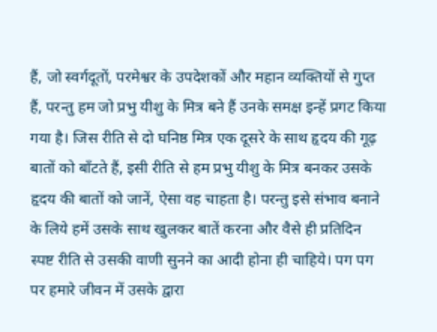हैं, जो स्वर्गदूतों, परमेश्वर के उपदेशकों और महान व्यक्तियों से गुप्त हैं, परन्तु हम जो प्रभु यीशु के मित्र बने हैं उनके समक्ष इन्हें प्रगट किया गया है। जिस रीति से दो घनिष्ठ मित्र एक दूसरे के साथ हृदय की गूढ़ बातों को बाँटते हैं, इसी रीति से हम प्रभु यीशु के मित्र बनकर उसके हृदय की बातों को जानें, ऐसा वह चाहता है। परन्तु इसे संभाव बनाने के लिये हमें उसके साथ खुलकर बातें करना और वैसे ही प्रतिदिन स्पष्ट रीति से उसकी वाणी सुनने का आदी होना ही चाहिये। पग पग पर हमारे जीवन में उसके द्वारा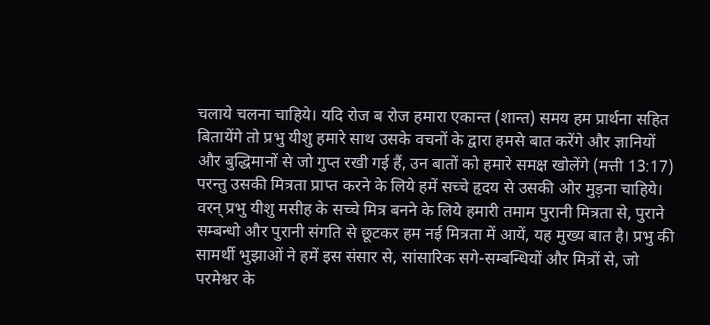चलाये चलना चाहिये। यदि रोज ब रोज हमारा एकान्त (शान्त) समय हम प्रार्थना सहित बितायेंगे तो प्रभु यीशु हमारे साथ उसके वचनों के द्वारा हमसे बात करेंगे और ज्ञानियों और बुद्धिमानों से जो गुप्त रखी गई हैं, उन बातों को हमारे समक्ष खोलेंगे (मत्ती 13:17) परन्तु उसकी मित्रता प्राप्त करने के लिये हमें सच्चे हृदय से उसकी ओर मुड़ना चाहिये। वरन् प्रभु यीशु मसीह के सच्चे मित्र बनने के लिये हमारी तमाम पुरानी मित्रता से, पुराने सम्बन्धो और पुरानी संगति से छूटकर हम नई मित्रता में आयें, यह मुख्य बात है। प्रभु की सामर्थी भुझाओं ने हमें इस संसार से, सांसारिक सगे-सम्बन्धियों और मित्रों से, जो परमेश्वर के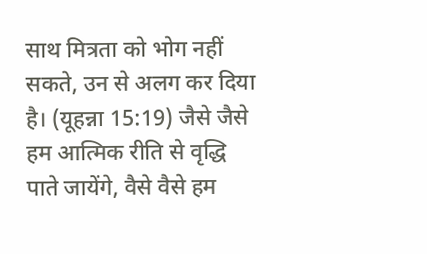साथ मित्रता को भोग नहीं सकते, उन से अलग कर दिया है। (यूहन्ना 15:19) जैसे जैसे हम आत्मिक रीति से वृद्धि पाते जायेंगे, वैसे वैसे हम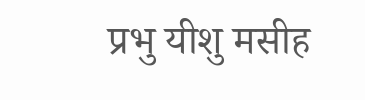प्रभु यीशु मसीह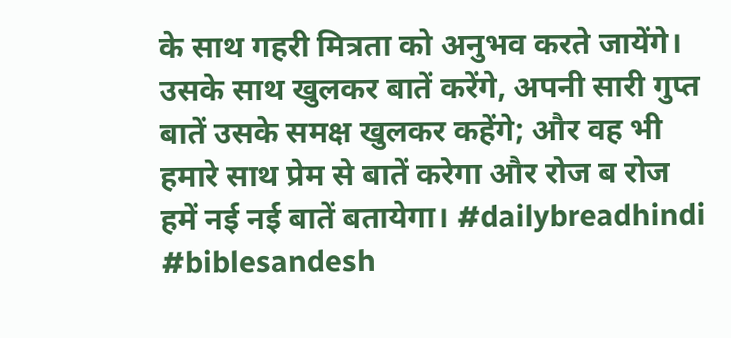के साथ गहरी मित्रता को अनुभव करते जायेंगे। उसके साथ खुलकर बातें करेंगे, अपनी सारी गुप्त बातें उसके समक्ष खुलकर कहेंगे; और वह भी हमारे साथ प्रेम से बातें करेगा और रोज ब रोज हमें नई नई बातें बतायेगा। #dailybreadhindi #biblesandesh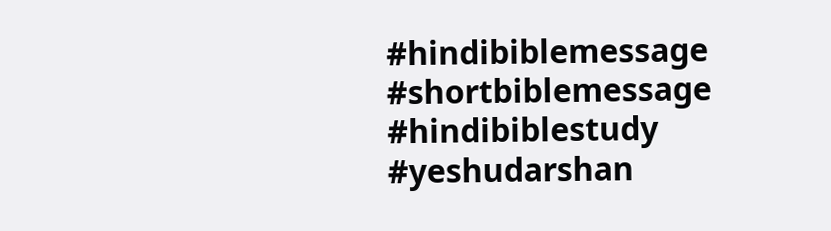#hindibiblemessage #shortbiblemessage #hindibiblestudy #yeshudarshan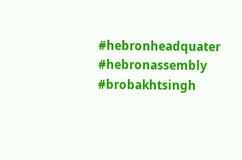#hebronheadquater #hebronassembly #brobakhtsingh